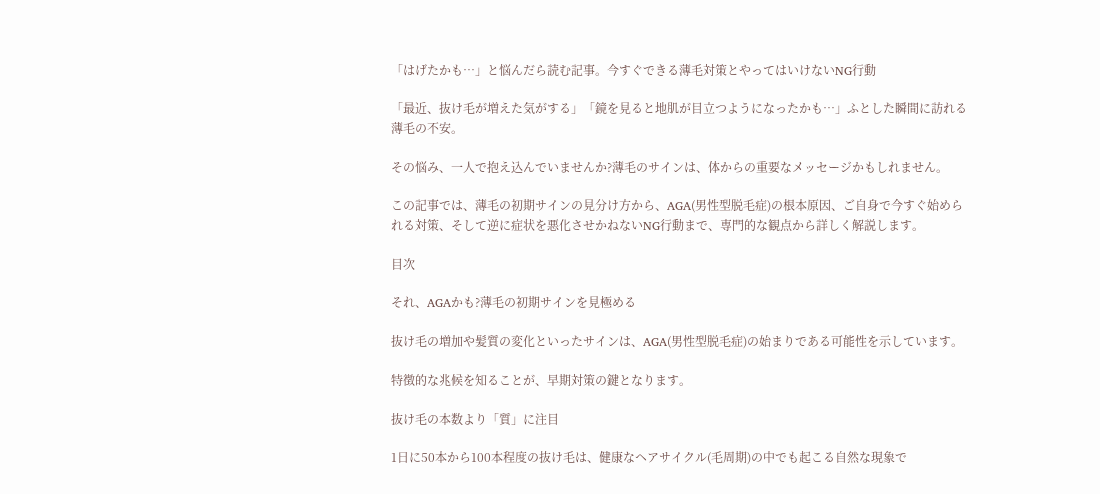「はげたかも…」と悩んだら読む記事。今すぐできる薄毛対策とやってはいけないNG行動

「最近、抜け毛が増えた気がする」「鏡を見ると地肌が目立つようになったかも…」ふとした瞬間に訪れる薄毛の不安。

その悩み、一人で抱え込んでいませんか?薄毛のサインは、体からの重要なメッセージかもしれません。

この記事では、薄毛の初期サインの見分け方から、AGA(男性型脱毛症)の根本原因、ご自身で今すぐ始められる対策、そして逆に症状を悪化させかねないNG行動まで、専門的な観点から詳しく解説します。

目次

それ、AGAかも?薄毛の初期サインを見極める

抜け毛の増加や髪質の変化といったサインは、AGA(男性型脱毛症)の始まりである可能性を示しています。

特徴的な兆候を知ることが、早期対策の鍵となります。

抜け毛の本数より「質」に注目

1日に50本から100本程度の抜け毛は、健康なヘアサイクル(毛周期)の中でも起こる自然な現象で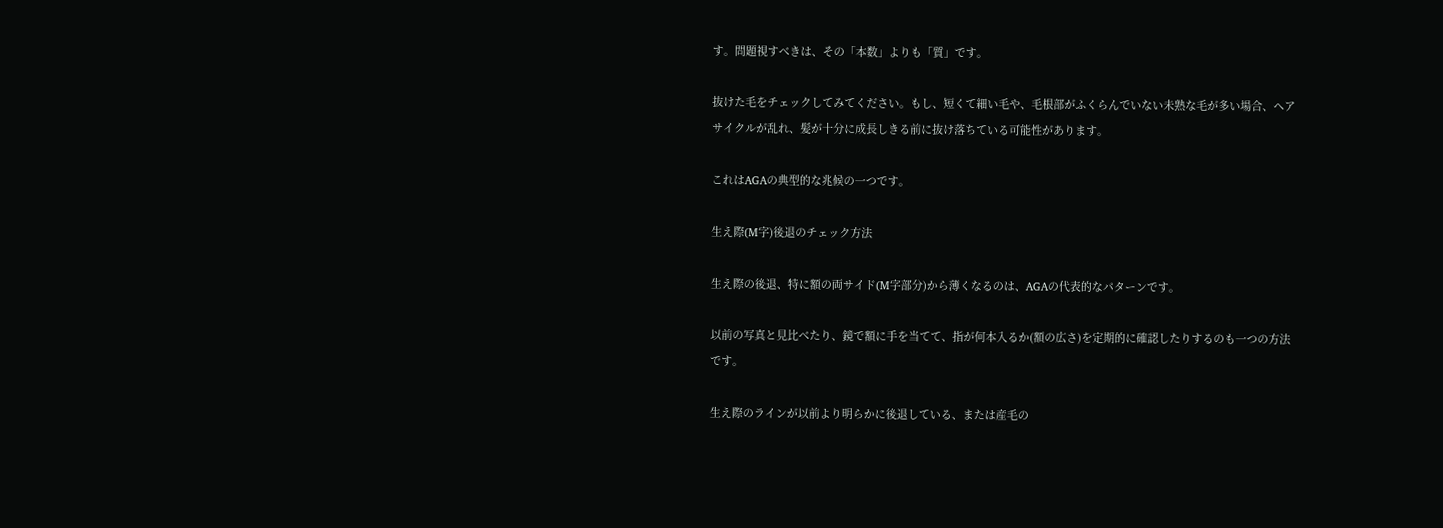す。問題視すべきは、その「本数」よりも「質」です。

抜けた毛をチェックしてみてください。もし、短くて細い毛や、毛根部がふくらんでいない未熟な毛が多い場合、ヘアサイクルが乱れ、髪が十分に成長しきる前に抜け落ちている可能性があります。

これはAGAの典型的な兆候の一つです。

生え際(M字)後退のチェック方法

生え際の後退、特に額の両サイド(M字部分)から薄くなるのは、AGAの代表的なパターンです。

以前の写真と見比べたり、鏡で額に手を当てて、指が何本入るか(額の広さ)を定期的に確認したりするのも一つの方法です。

生え際のラインが以前より明らかに後退している、または産毛の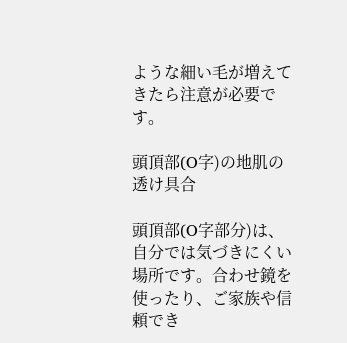ような細い毛が増えてきたら注意が必要です。

頭頂部(O字)の地肌の透け具合

頭頂部(O字部分)は、自分では気づきにくい場所です。合わせ鏡を使ったり、ご家族や信頼でき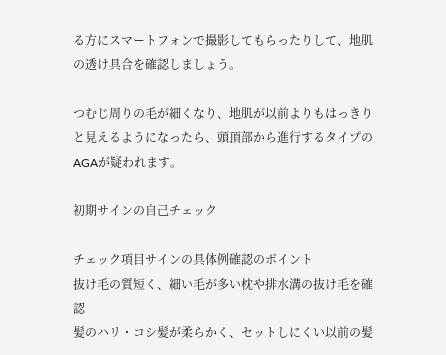る方にスマートフォンで撮影してもらったりして、地肌の透け具合を確認しましょう。

つむじ周りの毛が細くなり、地肌が以前よりもはっきりと見えるようになったら、頭頂部から進行するタイプのAGAが疑われます。

初期サインの自己チェック

チェック項目サインの具体例確認のポイント
抜け毛の質短く、細い毛が多い枕や排水溝の抜け毛を確認
髪のハリ・コシ髪が柔らかく、セットしにくい以前の髪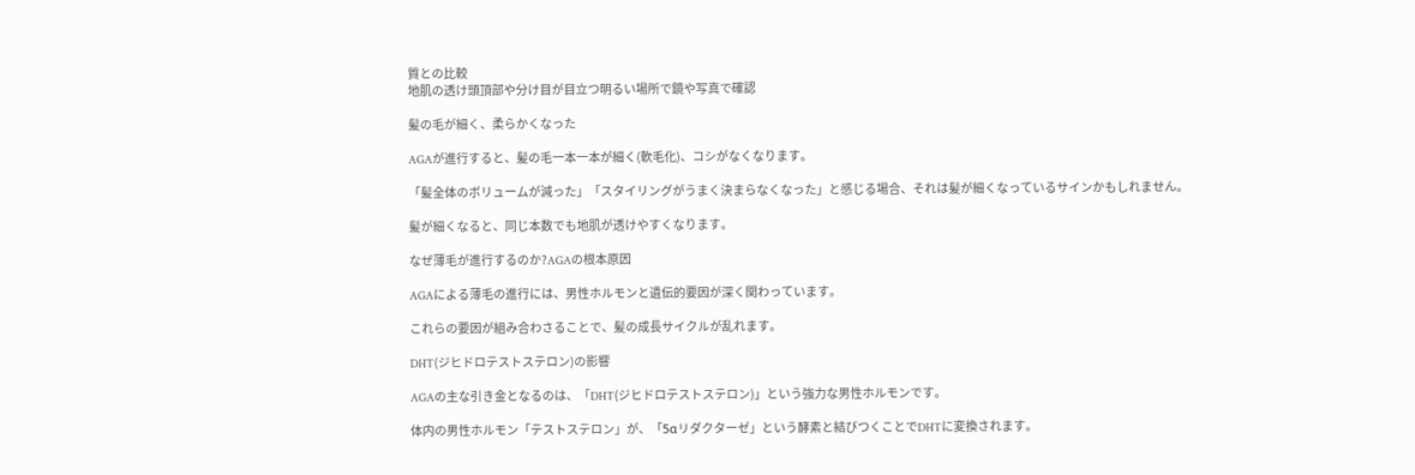質との比較
地肌の透け頭頂部や分け目が目立つ明るい場所で鏡や写真で確認

髪の毛が細く、柔らかくなった

AGAが進行すると、髪の毛一本一本が細く(軟毛化)、コシがなくなります。

「髪全体のボリュームが減った」「スタイリングがうまく決まらなくなった」と感じる場合、それは髪が細くなっているサインかもしれません。

髪が細くなると、同じ本数でも地肌が透けやすくなります。

なぜ薄毛が進行するのか?AGAの根本原因

AGAによる薄毛の進行には、男性ホルモンと遺伝的要因が深く関わっています。

これらの要因が組み合わさることで、髪の成長サイクルが乱れます。

DHT(ジヒドロテストステロン)の影響

AGAの主な引き金となるのは、「DHT(ジヒドロテストステロン)」という強力な男性ホルモンです。

体内の男性ホルモン「テストステロン」が、「5αリダクターゼ」という酵素と結びつくことでDHTに変換されます。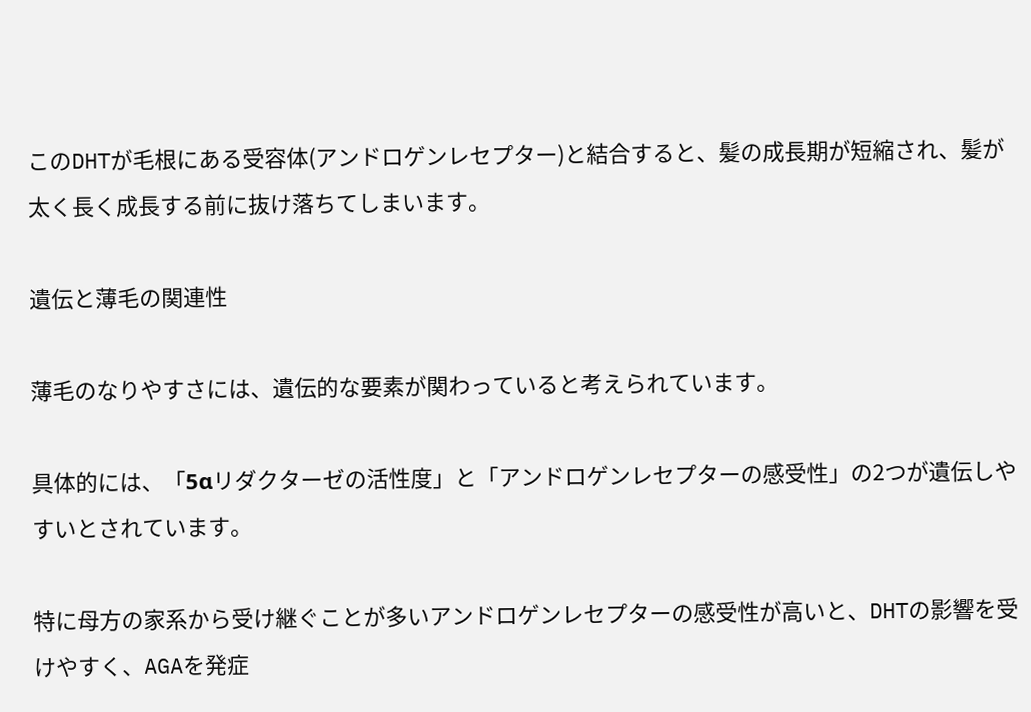このDHTが毛根にある受容体(アンドロゲンレセプター)と結合すると、髪の成長期が短縮され、髪が太く長く成長する前に抜け落ちてしまいます。

遺伝と薄毛の関連性

薄毛のなりやすさには、遺伝的な要素が関わっていると考えられています。

具体的には、「5αリダクターゼの活性度」と「アンドロゲンレセプターの感受性」の2つが遺伝しやすいとされています。

特に母方の家系から受け継ぐことが多いアンドロゲンレセプターの感受性が高いと、DHTの影響を受けやすく、AGAを発症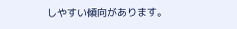しやすい傾向があります。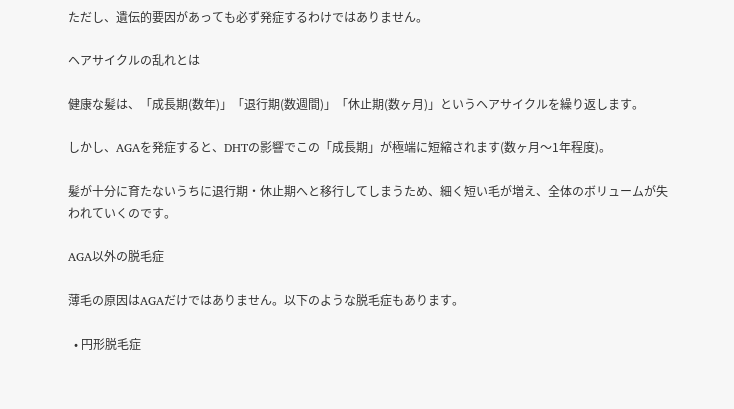ただし、遺伝的要因があっても必ず発症するわけではありません。

ヘアサイクルの乱れとは

健康な髪は、「成長期(数年)」「退行期(数週間)」「休止期(数ヶ月)」というヘアサイクルを繰り返します。

しかし、AGAを発症すると、DHTの影響でこの「成長期」が極端に短縮されます(数ヶ月〜1年程度)。

髪が十分に育たないうちに退行期・休止期へと移行してしまうため、細く短い毛が増え、全体のボリュームが失われていくのです。

AGA以外の脱毛症

薄毛の原因はAGAだけではありません。以下のような脱毛症もあります。

  • 円形脱毛症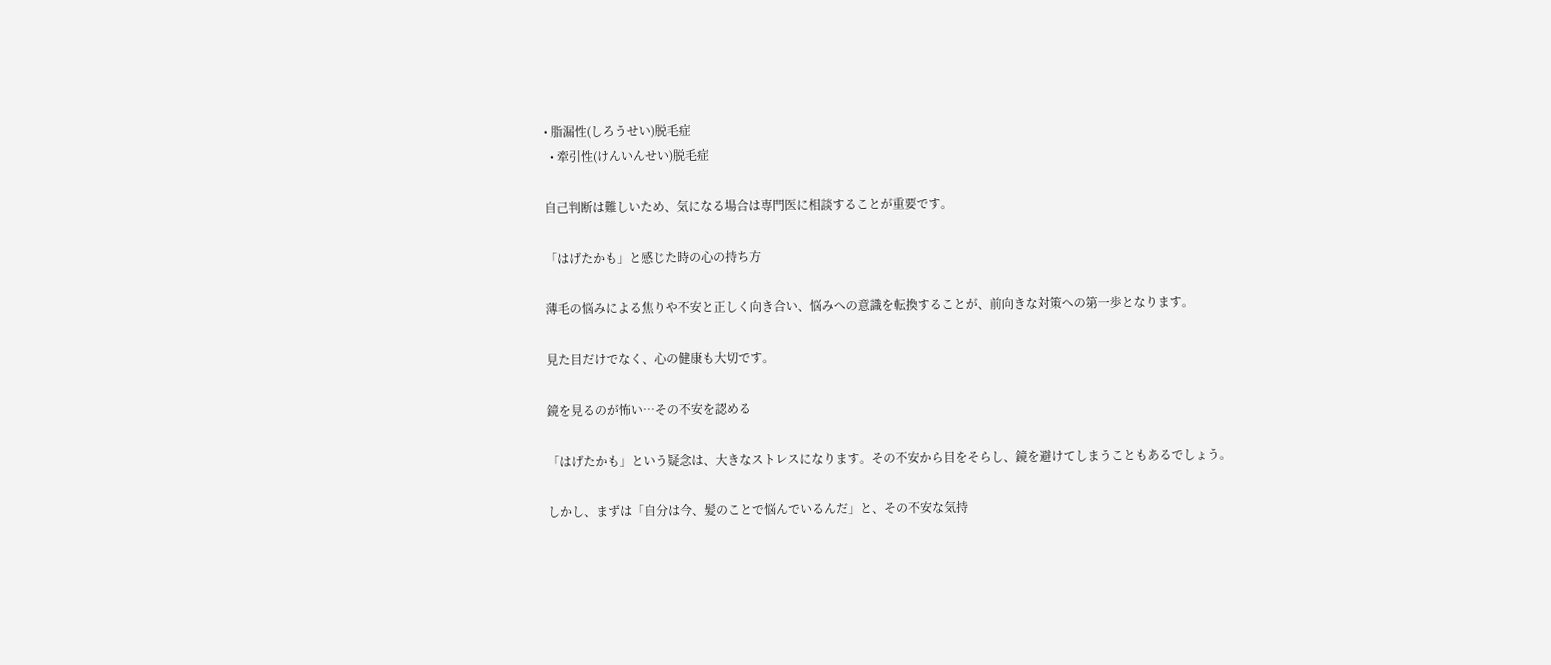• 脂漏性(しろうせい)脱毛症
  • 牽引性(けんいんせい)脱毛症

自己判断は難しいため、気になる場合は専門医に相談することが重要です。

「はげたかも」と感じた時の心の持ち方

薄毛の悩みによる焦りや不安と正しく向き合い、悩みへの意識を転換することが、前向きな対策への第一歩となります。

見た目だけでなく、心の健康も大切です。

鏡を見るのが怖い…その不安を認める

「はげたかも」という疑念は、大きなストレスになります。その不安から目をそらし、鏡を避けてしまうこともあるでしょう。

しかし、まずは「自分は今、髪のことで悩んでいるんだ」と、その不安な気持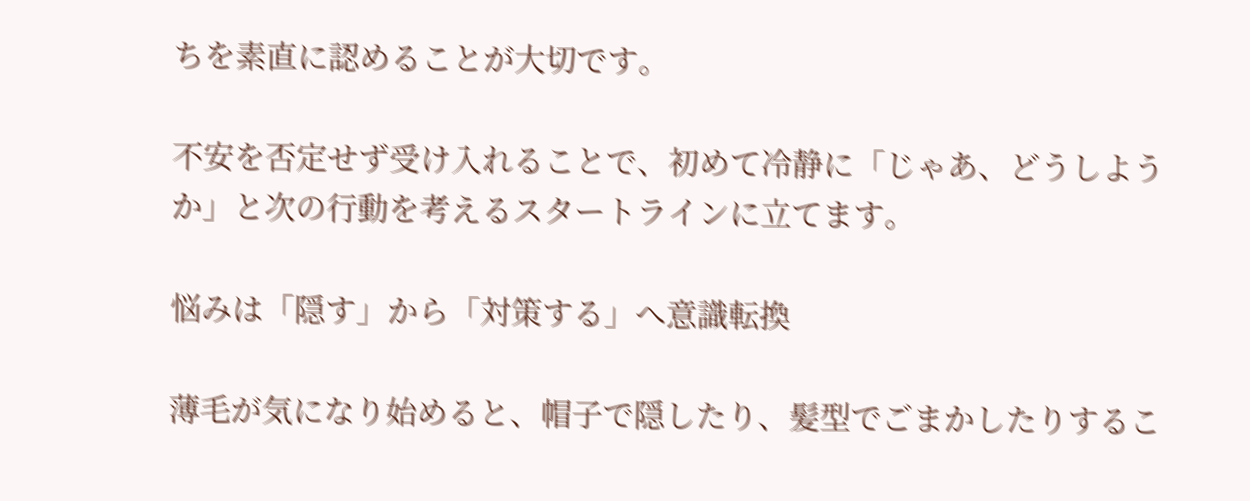ちを素直に認めることが大切です。

不安を否定せず受け入れることで、初めて冷静に「じゃあ、どうしようか」と次の行動を考えるスタートラインに立てます。

悩みは「隠す」から「対策する」へ意識転換

薄毛が気になり始めると、帽子で隠したり、髪型でごまかしたりするこ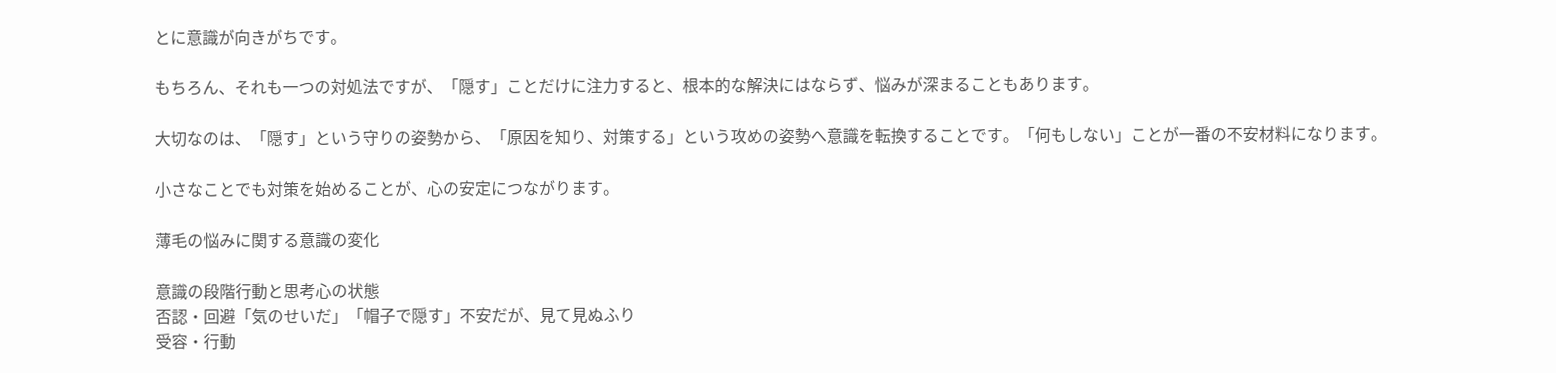とに意識が向きがちです。

もちろん、それも一つの対処法ですが、「隠す」ことだけに注力すると、根本的な解決にはならず、悩みが深まることもあります。

大切なのは、「隠す」という守りの姿勢から、「原因を知り、対策する」という攻めの姿勢へ意識を転換することです。「何もしない」ことが一番の不安材料になります。

小さなことでも対策を始めることが、心の安定につながります。

薄毛の悩みに関する意識の変化

意識の段階行動と思考心の状態
否認・回避「気のせいだ」「帽子で隠す」不安だが、見て見ぬふり
受容・行動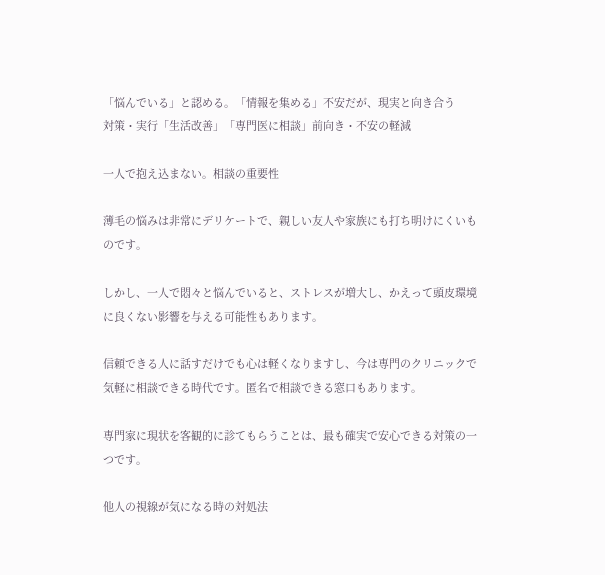「悩んでいる」と認める。「情報を集める」不安だが、現実と向き合う
対策・実行「生活改善」「専門医に相談」前向き・不安の軽減

一人で抱え込まない。相談の重要性

薄毛の悩みは非常にデリケートで、親しい友人や家族にも打ち明けにくいものです。

しかし、一人で悶々と悩んでいると、ストレスが増大し、かえって頭皮環境に良くない影響を与える可能性もあります。

信頼できる人に話すだけでも心は軽くなりますし、今は専門のクリニックで気軽に相談できる時代です。匿名で相談できる窓口もあります。

専門家に現状を客観的に診てもらうことは、最も確実で安心できる対策の一つです。

他人の視線が気になる時の対処法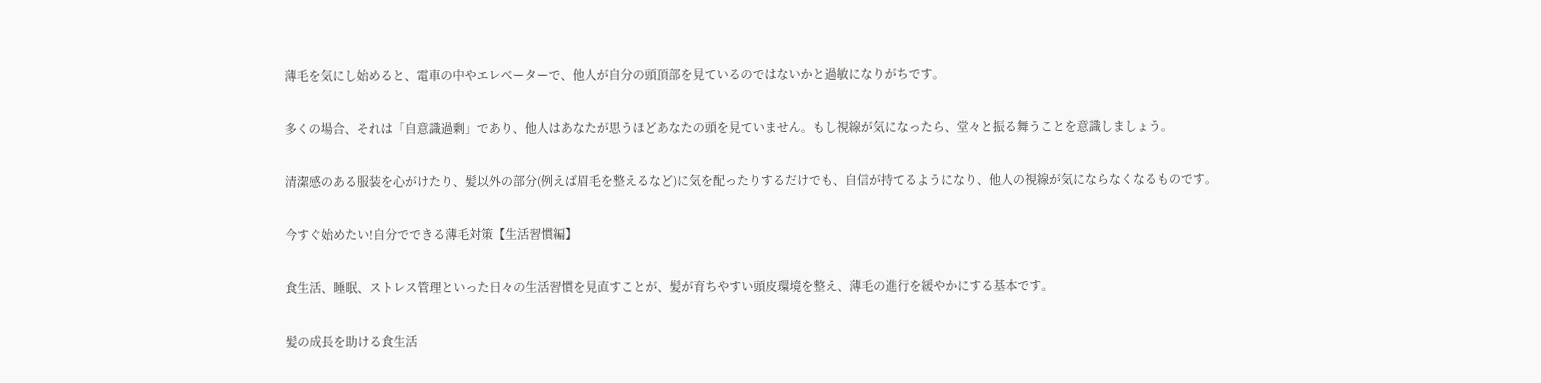薄毛を気にし始めると、電車の中やエレベーターで、他人が自分の頭頂部を見ているのではないかと過敏になりがちです。

多くの場合、それは「自意識過剰」であり、他人はあなたが思うほどあなたの頭を見ていません。もし視線が気になったら、堂々と振る舞うことを意識しましょう。

清潔感のある服装を心がけたり、髪以外の部分(例えば眉毛を整えるなど)に気を配ったりするだけでも、自信が持てるようになり、他人の視線が気にならなくなるものです。

今すぐ始めたい!自分でできる薄毛対策【生活習慣編】

食生活、睡眠、ストレス管理といった日々の生活習慣を見直すことが、髪が育ちやすい頭皮環境を整え、薄毛の進行を緩やかにする基本です。

髪の成長を助ける食生活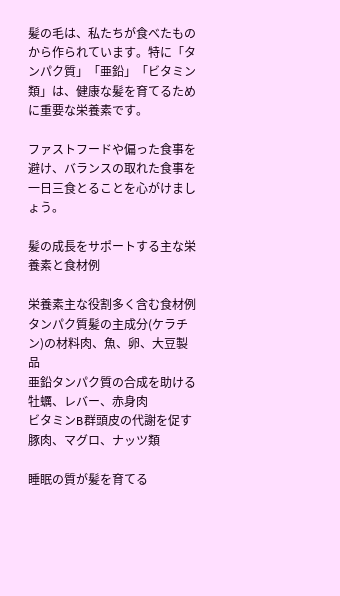髪の毛は、私たちが食べたものから作られています。特に「タンパク質」「亜鉛」「ビタミン類」は、健康な髪を育てるために重要な栄養素です。

ファストフードや偏った食事を避け、バランスの取れた食事を一日三食とることを心がけましょう。

髪の成長をサポートする主な栄養素と食材例

栄養素主な役割多く含む食材例
タンパク質髪の主成分(ケラチン)の材料肉、魚、卵、大豆製品
亜鉛タンパク質の合成を助ける牡蠣、レバー、赤身肉
ビタミンB群頭皮の代謝を促す豚肉、マグロ、ナッツ類

睡眠の質が髪を育てる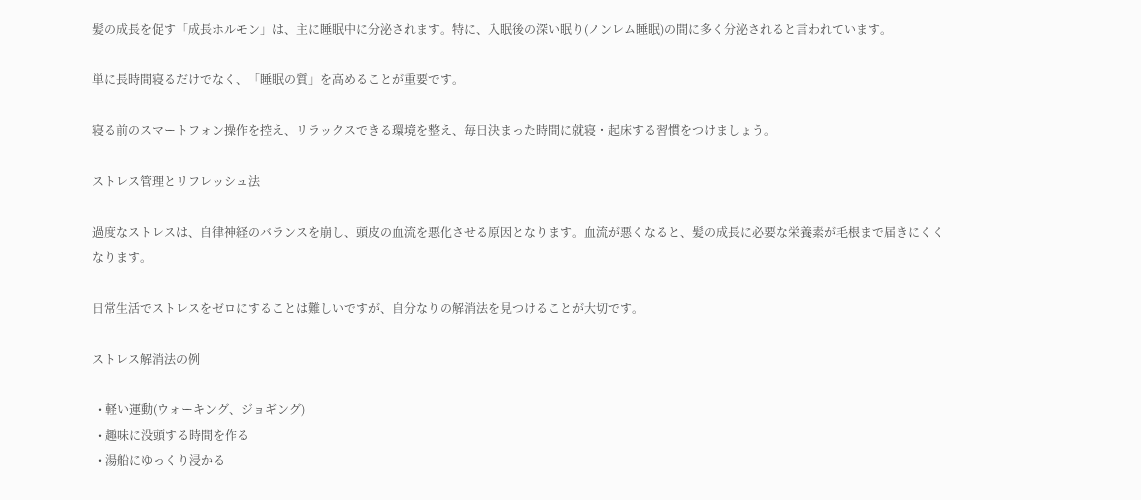髪の成長を促す「成長ホルモン」は、主に睡眠中に分泌されます。特に、入眠後の深い眠り(ノンレム睡眠)の間に多く分泌されると言われています。

単に長時間寝るだけでなく、「睡眠の質」を高めることが重要です。

寝る前のスマートフォン操作を控え、リラックスできる環境を整え、毎日決まった時間に就寝・起床する習慣をつけましょう。

ストレス管理とリフレッシュ法

過度なストレスは、自律神経のバランスを崩し、頭皮の血流を悪化させる原因となります。血流が悪くなると、髪の成長に必要な栄養素が毛根まで届きにくくなります。

日常生活でストレスをゼロにすることは難しいですが、自分なりの解消法を見つけることが大切です。

ストレス解消法の例

  • 軽い運動(ウォーキング、ジョギング)
  • 趣味に没頭する時間を作る
  • 湯船にゆっくり浸かる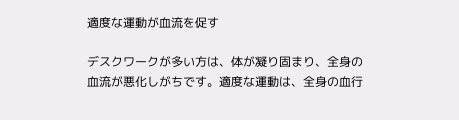適度な運動が血流を促す

デスクワークが多い方は、体が凝り固まり、全身の血流が悪化しがちです。適度な運動は、全身の血行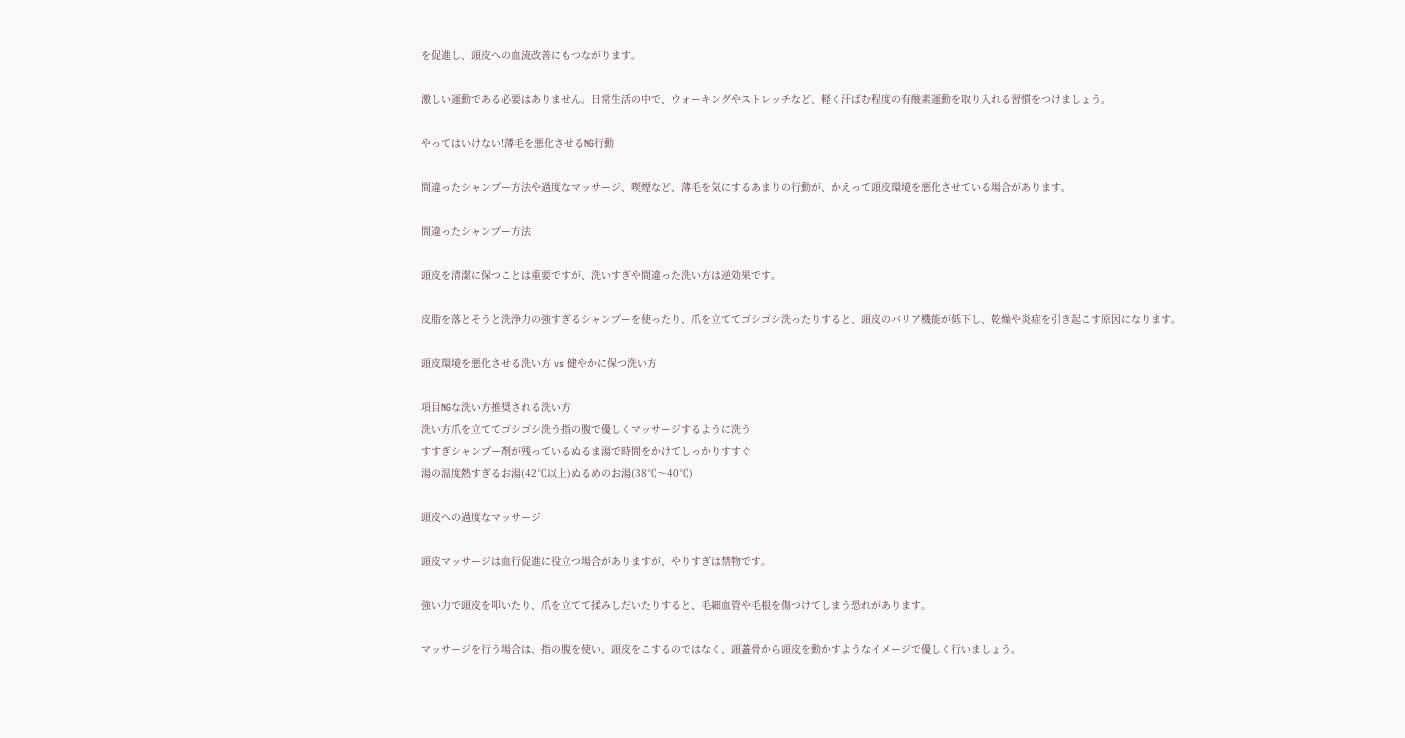を促進し、頭皮への血流改善にもつながります。

激しい運動である必要はありません。日常生活の中で、ウォーキングやストレッチなど、軽く汗ばむ程度の有酸素運動を取り入れる習慣をつけましょう。

やってはいけない!薄毛を悪化させるNG行動

間違ったシャンプー方法や過度なマッサージ、喫煙など、薄毛を気にするあまりの行動が、かえって頭皮環境を悪化させている場合があります。

間違ったシャンプー方法

頭皮を清潔に保つことは重要ですが、洗いすぎや間違った洗い方は逆効果です。

皮脂を落とそうと洗浄力の強すぎるシャンプーを使ったり、爪を立ててゴシゴシ洗ったりすると、頭皮のバリア機能が低下し、乾燥や炎症を引き起こす原因になります。

頭皮環境を悪化させる洗い方 vs 健やかに保つ洗い方

項目NGな洗い方推奨される洗い方
洗い方爪を立ててゴシゴシ洗う指の腹で優しくマッサージするように洗う
すすぎシャンプー剤が残っているぬるま湯で時間をかけてしっかりすすぐ
湯の温度熱すぎるお湯(42℃以上)ぬるめのお湯(38℃〜40℃)

頭皮への過度なマッサージ

頭皮マッサージは血行促進に役立つ場合がありますが、やりすぎは禁物です。

強い力で頭皮を叩いたり、爪を立てて揉みしだいたりすると、毛細血管や毛根を傷つけてしまう恐れがあります。

マッサージを行う場合は、指の腹を使い、頭皮をこするのではなく、頭蓋骨から頭皮を動かすようなイメージで優しく行いましょう。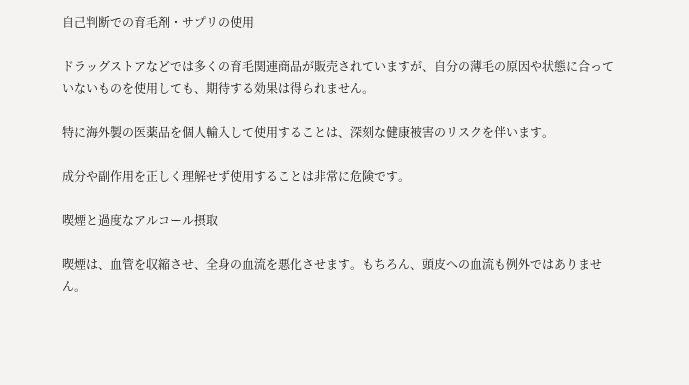自己判断での育毛剤・サプリの使用

ドラッグストアなどでは多くの育毛関連商品が販売されていますが、自分の薄毛の原因や状態に合っていないものを使用しても、期待する効果は得られません。

特に海外製の医薬品を個人輸入して使用することは、深刻な健康被害のリスクを伴います。

成分や副作用を正しく理解せず使用することは非常に危険です。

喫煙と過度なアルコール摂取

喫煙は、血管を収縮させ、全身の血流を悪化させます。もちろん、頭皮への血流も例外ではありません。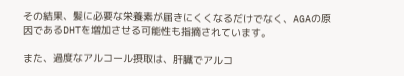その結果、髪に必要な栄養素が届きにくくなるだけでなく、AGAの原因であるDHTを増加させる可能性も指摘されています。

また、過度なアルコール摂取は、肝臓でアルコ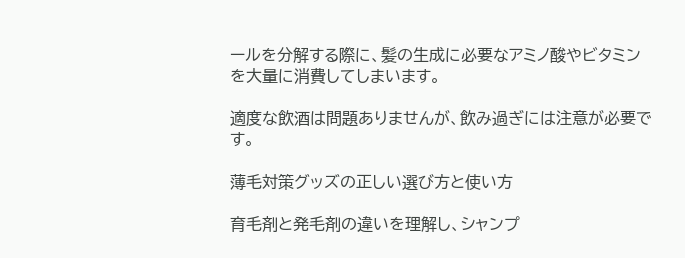ールを分解する際に、髪の生成に必要なアミノ酸やビタミンを大量に消費してしまいます。

適度な飲酒は問題ありませんが、飲み過ぎには注意が必要です。

薄毛対策グッズの正しい選び方と使い方

育毛剤と発毛剤の違いを理解し、シャンプ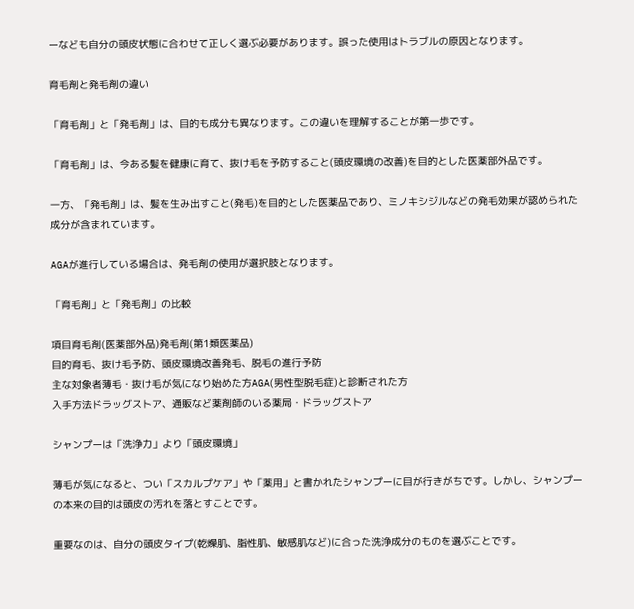ーなども自分の頭皮状態に合わせて正しく選ぶ必要があります。誤った使用はトラブルの原因となります。

育毛剤と発毛剤の違い

「育毛剤」と「発毛剤」は、目的も成分も異なります。この違いを理解することが第一歩です。

「育毛剤」は、今ある髪を健康に育て、抜け毛を予防すること(頭皮環境の改善)を目的とした医薬部外品です。

一方、「発毛剤」は、髪を生み出すこと(発毛)を目的とした医薬品であり、ミノキシジルなどの発毛効果が認められた成分が含まれています。

AGAが進行している場合は、発毛剤の使用が選択肢となります。

「育毛剤」と「発毛剤」の比較

項目育毛剤(医薬部外品)発毛剤(第1類医薬品)
目的育毛、抜け毛予防、頭皮環境改善発毛、脱毛の進行予防
主な対象者薄毛・抜け毛が気になり始めた方AGA(男性型脱毛症)と診断された方
入手方法ドラッグストア、通販など薬剤師のいる薬局・ドラッグストア

シャンプーは「洗浄力」より「頭皮環境」

薄毛が気になると、つい「スカルプケア」や「薬用」と書かれたシャンプーに目が行きがちです。しかし、シャンプーの本来の目的は頭皮の汚れを落とすことです。

重要なのは、自分の頭皮タイプ(乾燥肌、脂性肌、敏感肌など)に合った洗浄成分のものを選ぶことです。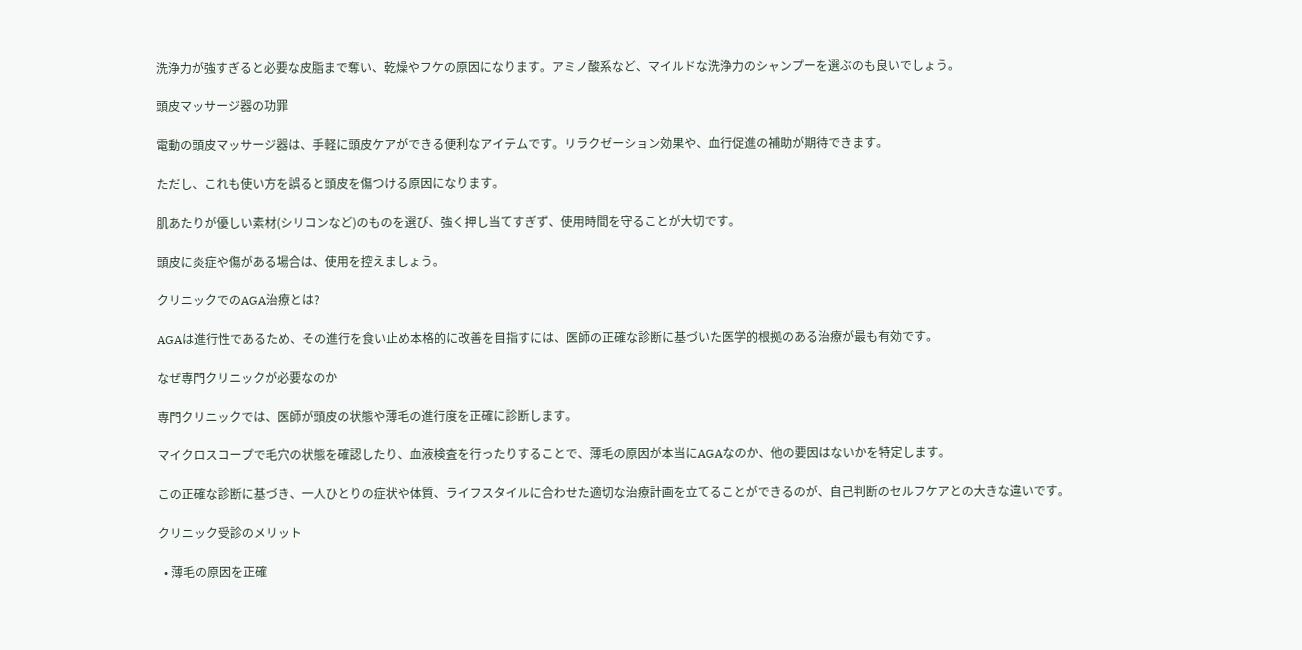洗浄力が強すぎると必要な皮脂まで奪い、乾燥やフケの原因になります。アミノ酸系など、マイルドな洗浄力のシャンプーを選ぶのも良いでしょう。

頭皮マッサージ器の功罪

電動の頭皮マッサージ器は、手軽に頭皮ケアができる便利なアイテムです。リラクゼーション効果や、血行促進の補助が期待できます。

ただし、これも使い方を誤ると頭皮を傷つける原因になります。

肌あたりが優しい素材(シリコンなど)のものを選び、強く押し当てすぎず、使用時間を守ることが大切です。

頭皮に炎症や傷がある場合は、使用を控えましょう。

クリニックでのAGA治療とは?

AGAは進行性であるため、その進行を食い止め本格的に改善を目指すには、医師の正確な診断に基づいた医学的根拠のある治療が最も有効です。

なぜ専門クリニックが必要なのか

専門クリニックでは、医師が頭皮の状態や薄毛の進行度を正確に診断します。

マイクロスコープで毛穴の状態を確認したり、血液検査を行ったりすることで、薄毛の原因が本当にAGAなのか、他の要因はないかを特定します。

この正確な診断に基づき、一人ひとりの症状や体質、ライフスタイルに合わせた適切な治療計画を立てることができるのが、自己判断のセルフケアとの大きな違いです。

クリニック受診のメリット

  • 薄毛の原因を正確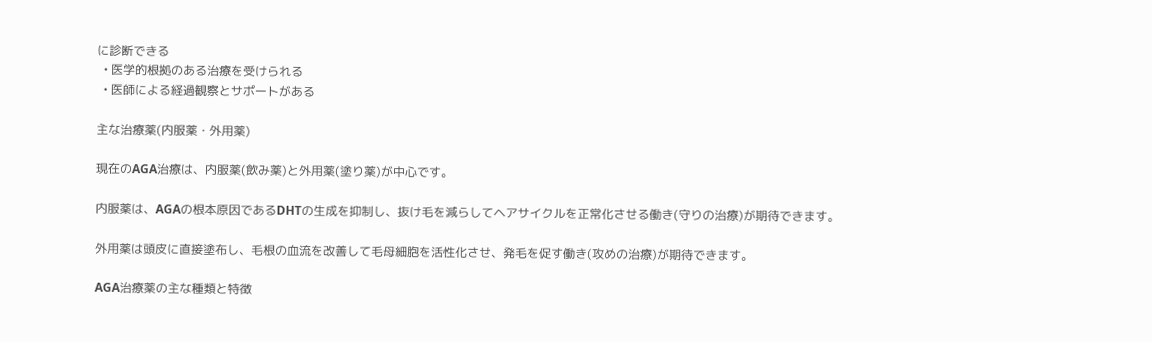に診断できる
  • 医学的根拠のある治療を受けられる
  • 医師による経過観察とサポートがある

主な治療薬(内服薬・外用薬)

現在のAGA治療は、内服薬(飲み薬)と外用薬(塗り薬)が中心です。

内服薬は、AGAの根本原因であるDHTの生成を抑制し、抜け毛を減らしてヘアサイクルを正常化させる働き(守りの治療)が期待できます。

外用薬は頭皮に直接塗布し、毛根の血流を改善して毛母細胞を活性化させ、発毛を促す働き(攻めの治療)が期待できます。

AGA治療薬の主な種類と特徴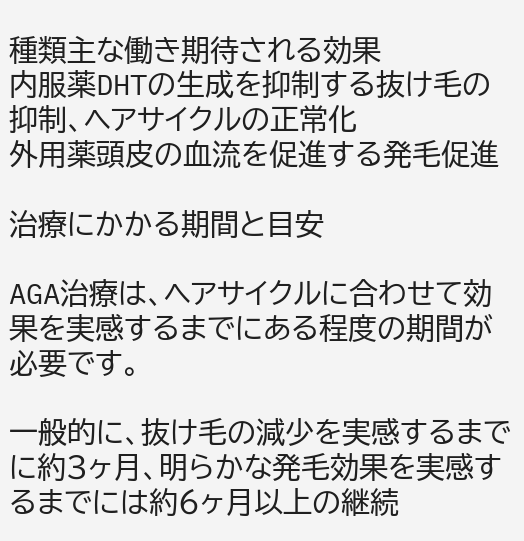種類主な働き期待される効果
内服薬DHTの生成を抑制する抜け毛の抑制、ヘアサイクルの正常化
外用薬頭皮の血流を促進する発毛促進

治療にかかる期間と目安

AGA治療は、ヘアサイクルに合わせて効果を実感するまでにある程度の期間が必要です。

一般的に、抜け毛の減少を実感するまでに約3ヶ月、明らかな発毛効果を実感するまでには約6ヶ月以上の継続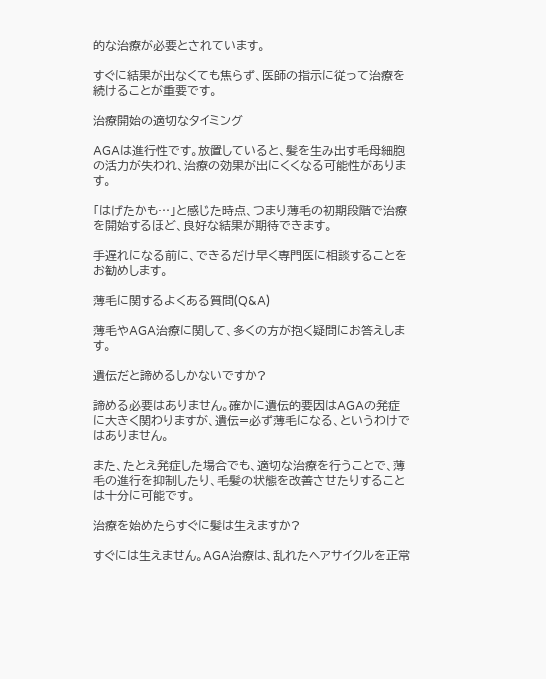的な治療が必要とされています。

すぐに結果が出なくても焦らず、医師の指示に従って治療を続けることが重要です。

治療開始の適切なタイミング

AGAは進行性です。放置していると、髪を生み出す毛母細胞の活力が失われ、治療の効果が出にくくなる可能性があります。

「はげたかも…」と感じた時点、つまり薄毛の初期段階で治療を開始するほど、良好な結果が期待できます。

手遅れになる前に、できるだけ早く専門医に相談することをお勧めします。

薄毛に関するよくある質問(Q&A)

薄毛やAGA治療に関して、多くの方が抱く疑問にお答えします。

遺伝だと諦めるしかないですか?

諦める必要はありません。確かに遺伝的要因はAGAの発症に大きく関わりますが、遺伝=必ず薄毛になる、というわけではありません。

また、たとえ発症した場合でも、適切な治療を行うことで、薄毛の進行を抑制したり、毛髪の状態を改善させたりすることは十分に可能です。

治療を始めたらすぐに髪は生えますか?

すぐには生えません。AGA治療は、乱れたヘアサイクルを正常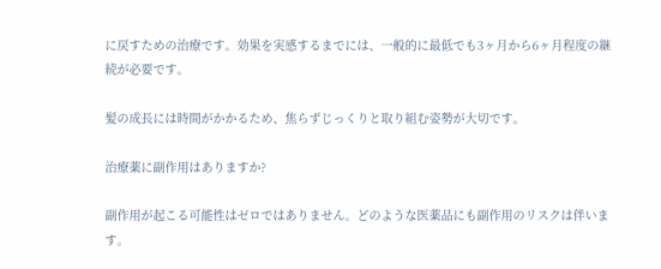に戻すための治療です。効果を実感するまでには、一般的に最低でも3ヶ月から6ヶ月程度の継続が必要です。

髪の成長には時間がかかるため、焦らずじっくりと取り組む姿勢が大切です。

治療薬に副作用はありますか?

副作用が起こる可能性はゼロではありません。どのような医薬品にも副作用のリスクは伴います。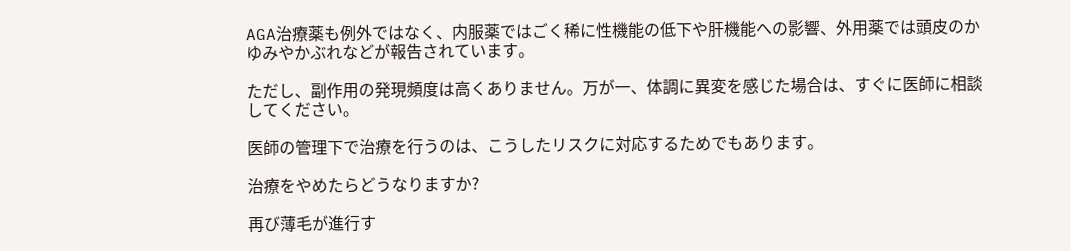AGA治療薬も例外ではなく、内服薬ではごく稀に性機能の低下や肝機能への影響、外用薬では頭皮のかゆみやかぶれなどが報告されています。

ただし、副作用の発現頻度は高くありません。万が一、体調に異変を感じた場合は、すぐに医師に相談してください。

医師の管理下で治療を行うのは、こうしたリスクに対応するためでもあります。

治療をやめたらどうなりますか?

再び薄毛が進行す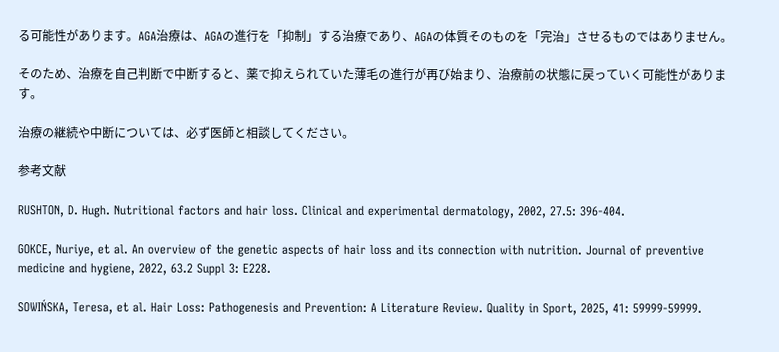る可能性があります。AGA治療は、AGAの進行を「抑制」する治療であり、AGAの体質そのものを「完治」させるものではありません。

そのため、治療を自己判断で中断すると、薬で抑えられていた薄毛の進行が再び始まり、治療前の状態に戻っていく可能性があります。

治療の継続や中断については、必ず医師と相談してください。

参考文献

RUSHTON, D. Hugh. Nutritional factors and hair loss. Clinical and experimental dermatology, 2002, 27.5: 396-404.

GOKCE, Nuriye, et al. An overview of the genetic aspects of hair loss and its connection with nutrition. Journal of preventive medicine and hygiene, 2022, 63.2 Suppl 3: E228.

SOWIŃSKA, Teresa, et al. Hair Loss: Pathogenesis and Prevention: A Literature Review. Quality in Sport, 2025, 41: 59999-59999.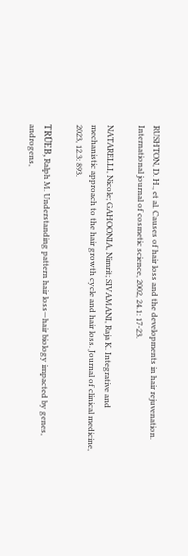RUSHTON, D. H., et al. Causes of hair loss and the developments in hair rejuvenation. International journal of cosmetic science, 2002, 24.1: 17-23.

NATARELLI, Nicole; GAHOONIA, Nimrit; SIVAMANI, Raja K. Integrative and mechanistic approach to the hair growth cycle and hair loss. Journal of clinical medicine, 2023, 12.3: 893.

TRÜEB, Ralph M. Understanding pattern hair loss—hair biology impacted by genes, androgens,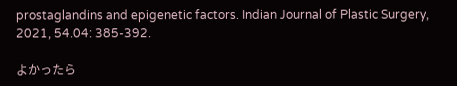prostaglandins and epigenetic factors. Indian Journal of Plastic Surgery, 2021, 54.04: 385-392.

よかったら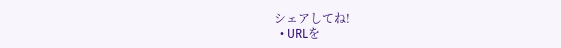シェアしてね!
  • URLを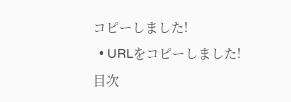コピーしました!
  • URLをコピーしました!
目次